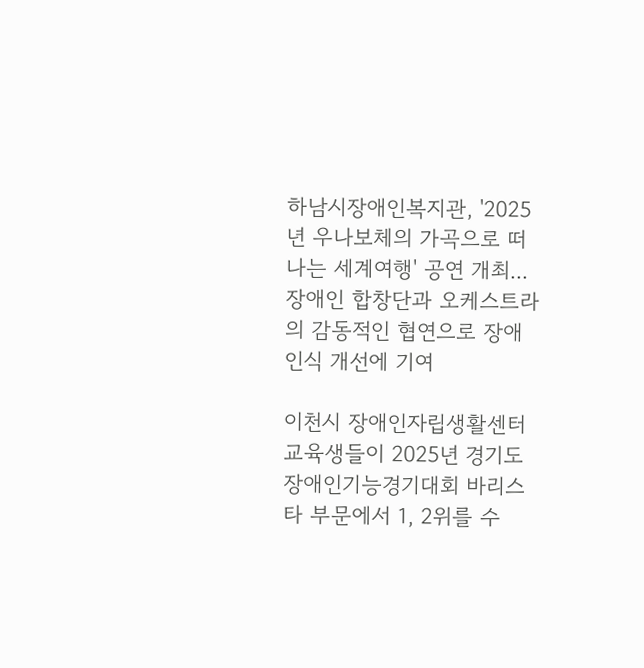하남시장애인복지관, '2025년 우나보체의 가곡으로 떠나는 세계여행' 공연 개최... 장애인 합창단과 오케스트라의 감동적인 협연으로 장애 인식 개선에 기여

이천시 장애인자립생활센터 교육생들이 2025년 경기도장애인기능경기대회 바리스타 부문에서 1, 2위를 수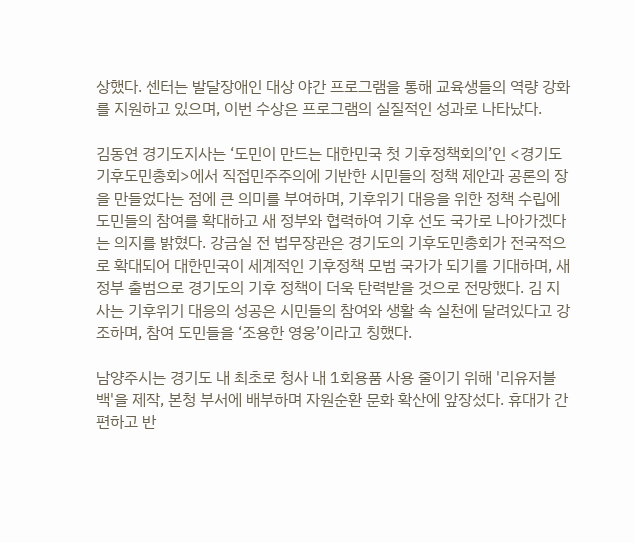상했다. 센터는 발달장애인 대상 야간 프로그램을 통해 교육생들의 역량 강화를 지원하고 있으며, 이번 수상은 프로그램의 실질적인 성과로 나타났다.

김동연 경기도지사는 ‘도민이 만드는 대한민국 첫 기후정책회의’인 <경기도 기후도민총회>에서 직접민주주의에 기반한 시민들의 정책 제안과 공론의 장을 만들었다는 점에 큰 의미를 부여하며, 기후위기 대응을 위한 정책 수립에 도민들의 참여를 확대하고 새 정부와 협력하여 기후 선도 국가로 나아가겠다는 의지를 밝혔다. 강금실 전 법무장관은 경기도의 기후도민총회가 전국적으로 확대되어 대한민국이 세계적인 기후정책 모범 국가가 되기를 기대하며, 새 정부 출범으로 경기도의 기후 정책이 더욱 탄력받을 것으로 전망했다. 김 지사는 기후위기 대응의 성공은 시민들의 참여와 생활 속 실천에 달려있다고 강조하며, 참여 도민들을 ‘조용한 영웅’이라고 칭했다.

남양주시는 경기도 내 최초로 청사 내 1회용품 사용 줄이기 위해 '리유저블백'을 제작, 본청 부서에 배부하며 자원순환 문화 확산에 앞장섰다. 휴대가 간편하고 반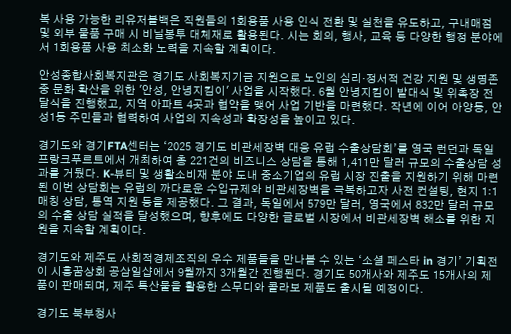복 사용 가능한 리유저블백은 직원들의 1회용품 사용 인식 전환 및 실천을 유도하고, 구내매점 및 외부 물품 구매 시 비닐봉투 대체재로 활용된다. 시는 회의, 행사, 교육 등 다양한 행정 분야에서 1회용품 사용 최소화 노력을 지속할 계획이다.

안성종합사회복지관은 경기도 사회복지기금 지원으로 노인의 심리·정서적 건강 지원 및 생명존중 문화 확산을 위한 '안성, 안녕지킴이' 사업을 시작했다. 6월 안녕지킴이 발대식 및 위촉장 전달식을 진행했고, 지역 아파트 4곳과 협약을 맺어 사업 기반을 마련했다. 작년에 이어 아양동, 안성1동 주민들과 협력하여 사업의 지속성과 확장성을 높이고 있다.

경기도와 경기FTA센터는 ‘2025 경기도 비관세장벽 대응 유럽 수출상담회’를 영국 런던과 독일 프랑크푸르트에서 개최하여 총 221건의 비즈니스 상담을 통해 1,411만 달러 규모의 수출상담 성과를 거뒀다. K-뷰티 및 생활소비재 분야 도내 중소기업의 유럽 시장 진출을 지원하기 위해 마련된 이번 상담회는 유럽의 까다로운 수입규제와 비관세장벽을 극복하고자 사전 컨설팅, 현지 1:1 매칭 상담, 통역 지원 등을 제공했다. 그 결과, 독일에서 579만 달러, 영국에서 832만 달러 규모의 수출 상담 실적을 달성했으며, 향후에도 다양한 글로벌 시장에서 비관세장벽 해소를 위한 지원을 지속할 계획이다.

경기도와 제주도 사회적경제조직의 우수 제품들을 만나볼 수 있는 ‘소셜 페스타 in 경기’ 기획전이 시흥꿈상회 공삼일샵에서 9월까지 3개월간 진행된다. 경기도 50개사와 제주도 15개사의 제품이 판매되며, 제주 특산물을 활용한 스무디와 콜라보 제품도 출시될 예정이다.

경기도 북부청사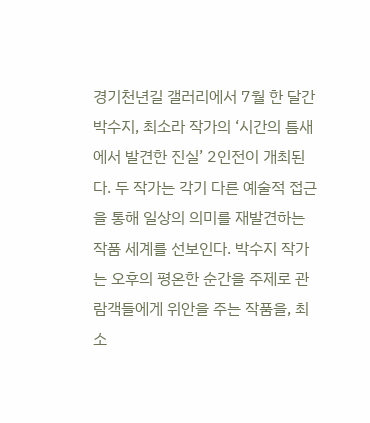경기천년길 갤러리에서 7월 한 달간 박수지, 최소라 작가의 ‘시간의 틈새에서 발견한 진실’ 2인전이 개최된다. 두 작가는 각기 다른 예술적 접근을 통해 일상의 의미를 재발견하는 작품 세계를 선보인다. 박수지 작가는 오후의 평온한 순간을 주제로 관람객들에게 위안을 주는 작품을, 최소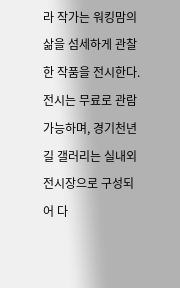라 작가는 워킹맘의 삶을 섬세하게 관찰한 작품을 전시한다. 전시는 무료로 관람 가능하며, 경기천년길 갤러리는 실내외 전시장으로 구성되어 다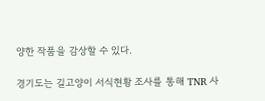양한 작품을 감상할 수 있다.

경기도는 길고양이 서식현황 조사를 통해 TNR 사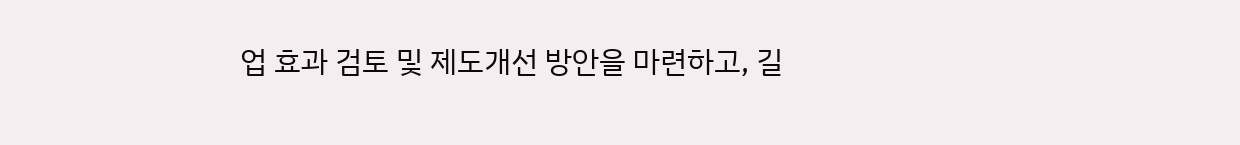업 효과 검토 및 제도개선 방안을 마련하고, 길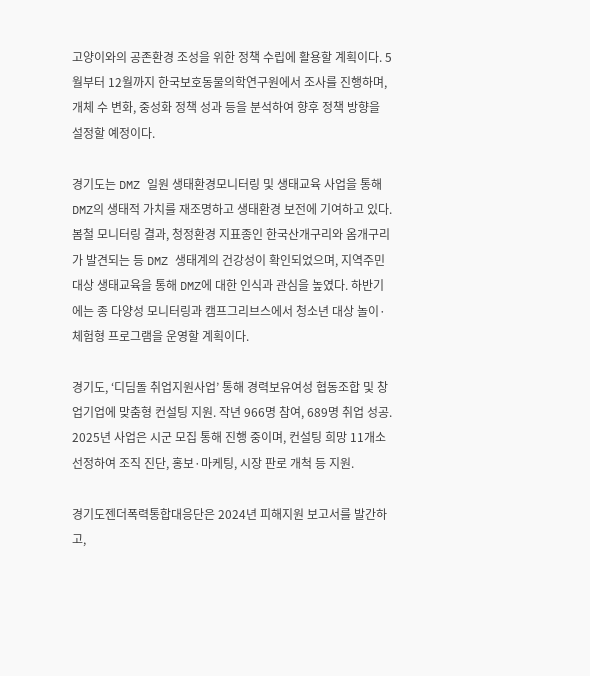고양이와의 공존환경 조성을 위한 정책 수립에 활용할 계획이다. 5월부터 12월까지 한국보호동물의학연구원에서 조사를 진행하며, 개체 수 변화, 중성화 정책 성과 등을 분석하여 향후 정책 방향을 설정할 예정이다.

경기도는 DMZ 일원 생태환경모니터링 및 생태교육 사업을 통해 DMZ의 생태적 가치를 재조명하고 생태환경 보전에 기여하고 있다. 봄철 모니터링 결과, 청정환경 지표종인 한국산개구리와 옴개구리가 발견되는 등 DMZ 생태계의 건강성이 확인되었으며, 지역주민 대상 생태교육을 통해 DMZ에 대한 인식과 관심을 높였다. 하반기에는 종 다양성 모니터링과 캠프그리브스에서 청소년 대상 놀이·체험형 프로그램을 운영할 계획이다.

경기도, ‘디딤돌 취업지원사업’ 통해 경력보유여성 협동조합 및 창업기업에 맞춤형 컨설팅 지원. 작년 966명 참여, 689명 취업 성공. 2025년 사업은 시군 모집 통해 진행 중이며, 컨설팅 희망 11개소 선정하여 조직 진단, 홍보·마케팅, 시장 판로 개척 등 지원.

경기도젠더폭력통합대응단은 2024년 피해지원 보고서를 발간하고,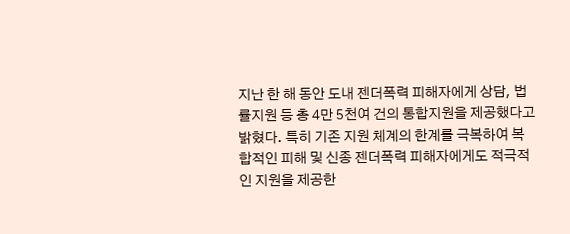지난 한 해 동안 도내 젠더폭력 피해자에게 상담, 법률지원 등 총 4만 5천여 건의 통합지원을 제공했다고 밝혔다. 특히 기존 지원 체계의 한계를 극복하여 복합적인 피해 및 신종 젠더폭력 피해자에게도 적극적인 지원을 제공한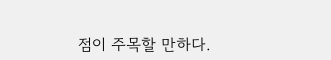점이 주목할 만하다.